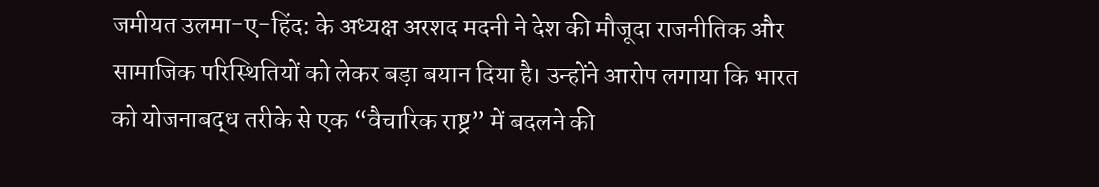जमीयत उलमा-ए-हिंद: के अध्यक्ष अरशद मदनी ने देश की मौजूदा राजनीतिक और सामाजिक परिस्थितियों को लेकर बड़ा बयान दिया है। उन्होंने आरोप लगाया कि भारत को योजनाबद्ध तरीके से एक “वैचारिक राष्ट्र” में बदलने की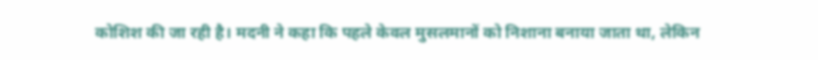कोशिश की जा रही है। मदनी ने कहा कि पहले केवल मुसलमानों को निशाना बनाया जाता था, लेकिन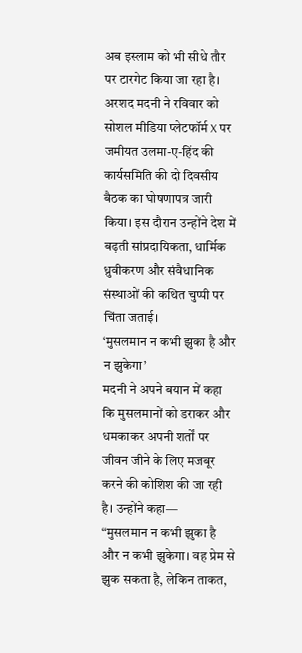अब इस्लाम को भी सीधे तौर पर टारगेट किया जा रहा है।
अरशद मदनी ने रविवार को सोशल मीडिया प्लेटफॉर्म X पर जमीयत उलमा-ए-हिंद की कार्यसमिति की दो दिवसीय बैठक का घोषणापत्र जारी किया। इस दौरान उन्होंने देश में बढ़ती सांप्रदायिकता, धार्मिक ध्रुवीकरण और संवैधानिक संस्थाओं की कथित चुप्पी पर चिंता जताई।
‘मुसलमान न कभी झुका है और न झुकेगा’
मदनी ने अपने बयान में कहा कि मुसलमानों को डराकर और धमकाकर अपनी शर्तों पर जीवन जीने के लिए मजबूर करने की कोशिश की जा रही है। उन्होंने कहा—
“मुसलमान न कभी झुका है और न कभी झुकेगा। वह प्रेम से झुक सकता है, लेकिन ताकत,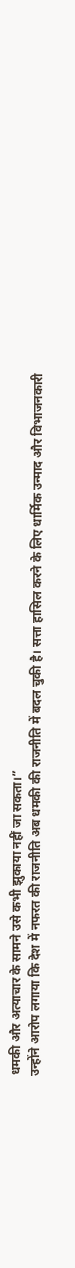धमकी और अत्याचार के सामने उसे कभी झुकाया नहीं जा सकता।”
उन्होंने आरोप लगाया कि देश में नफरत की राजनीति अब धमकी की राजनीति में बदल चुकी है। सत्ता हासिल करने के लिए धार्मिक उन्माद और विभाजनकारी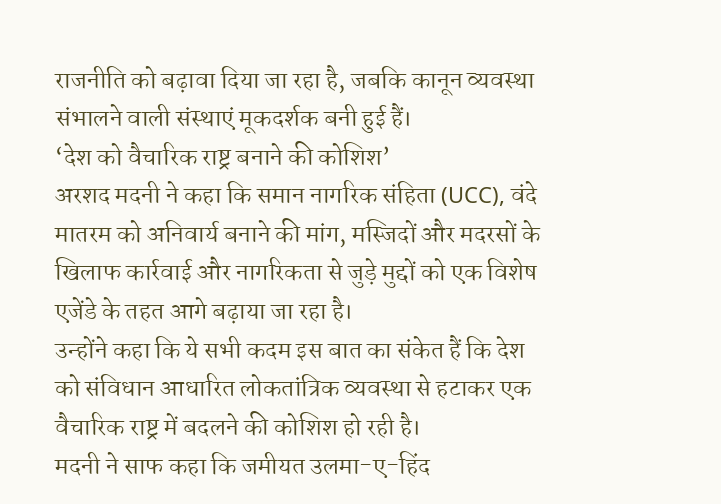राजनीति को बढ़ावा दिया जा रहा है, जबकि कानून व्यवस्था संभालने वाली संस्थाएं मूकदर्शक बनी हुई हैं।
‘देश को वैचारिक राष्ट्र बनाने की कोशिश’
अरशद मदनी ने कहा कि समान नागरिक संहिता (UCC), वंदे मातरम को अनिवार्य बनाने की मांग, मस्जिदों और मदरसों के खिलाफ कार्रवाई और नागरिकता से जुड़े मुद्दों को एक विशेष एजेंडे के तहत आगे बढ़ाया जा रहा है।
उन्होंने कहा कि ये सभी कदम इस बात का संकेत हैं कि देश को संविधान आधारित लोकतांत्रिक व्यवस्था से हटाकर एक वैचारिक राष्ट्र में बदलने की कोशिश हो रही है।
मदनी ने साफ कहा कि जमीयत उलमा-ए-हिंद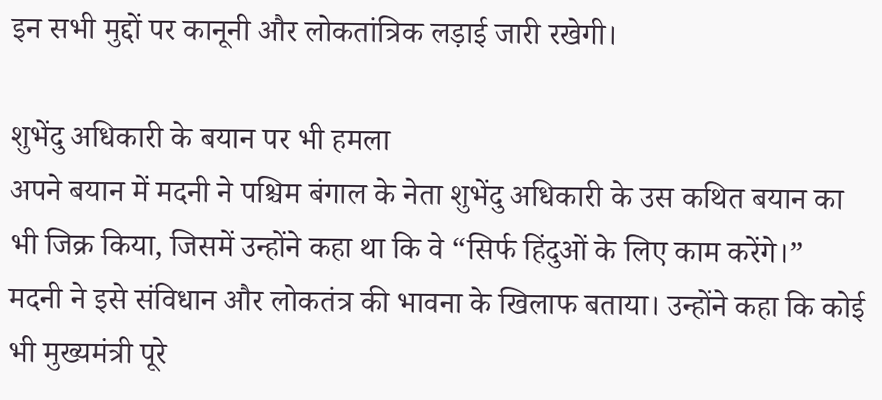इन सभी मुद्दों पर कानूनी और लोकतांत्रिक लड़ाई जारी रखेगी।

शुभेंदु अधिकारी के बयान पर भी हमला
अपने बयान में मदनी ने पश्चिम बंगाल के नेता शुभेंदु अधिकारी के उस कथित बयान का भी जिक्र किया, जिसमें उन्होंने कहा था कि वे “सिर्फ हिंदुओं के लिए काम करेंगे।”
मदनी ने इसे संविधान और लोकतंत्र की भावना के खिलाफ बताया। उन्होंने कहा कि कोई भी मुख्यमंत्री पूरे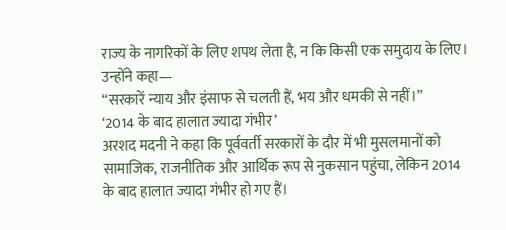राज्य के नागरिकों के लिए शपथ लेता है, न कि किसी एक समुदाय के लिए।
उन्होंने कहा—
“सरकारें न्याय और इंसाफ से चलती हैं, भय और धमकी से नहीं।”
‘2014 के बाद हालात ज्यादा गंभीर’
अरशद मदनी ने कहा कि पूर्ववर्ती सरकारों के दौर में भी मुसलमानों को सामाजिक, राजनीतिक और आर्थिक रूप से नुकसान पहुंचा, लेकिन 2014 के बाद हालात ज्यादा गंभीर हो गए हैं।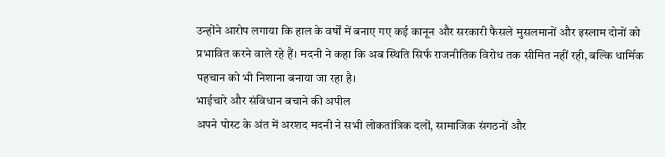उन्होंने आरोप लगाया कि हाल के वर्षों में बनाए गए कई कानून और सरकारी फैसले मुसलमानों और इस्लाम दोनों को प्रभावित करने वाले रहे हैं। मदनी ने कहा कि अब स्थिति सिर्फ राजनीतिक विरोध तक सीमित नहीं रही, बल्कि धार्मिक पहचान को भी निशाना बनाया जा रहा है।
भाईचारे और संविधान बचाने की अपील
अपने पोस्ट के अंत में अरशद मदनी ने सभी लोकतांत्रिक दलों, सामाजिक संगठनों और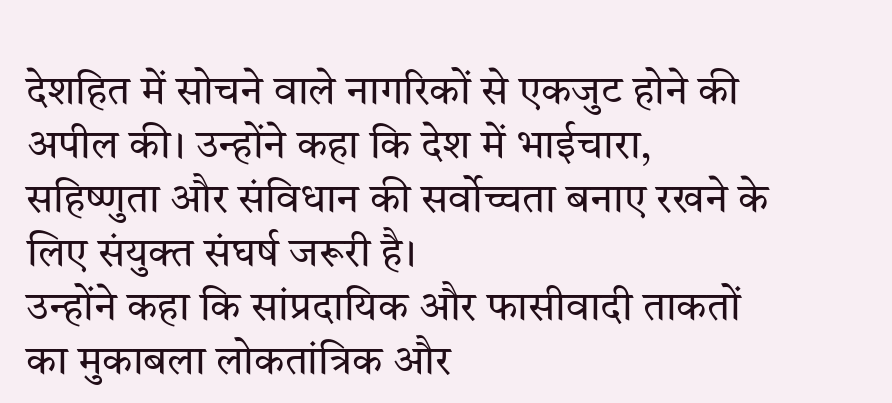देशहित में सोचने वाले नागरिकों से एकजुट होने की अपील की। उन्होंने कहा कि देश में भाईचारा, सहिष्णुता और संविधान की सर्वोच्चता बनाए रखने के लिए संयुक्त संघर्ष जरूरी है।
उन्होंने कहा कि सांप्रदायिक और फासीवादी ताकतों का मुकाबला लोकतांत्रिक और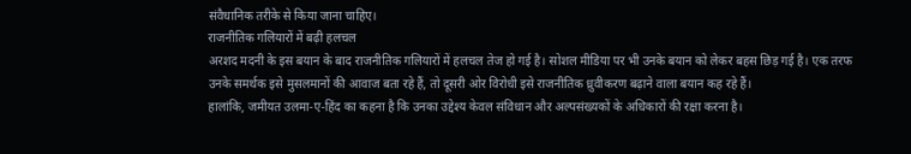संवैधानिक तरीके से किया जाना चाहिए।
राजनीतिक गलियारों में बढ़ी हलचल
अरशद मदनी के इस बयान के बाद राजनीतिक गलियारों में हलचल तेज हो गई है। सोशल मीडिया पर भी उनके बयान को लेकर बहस छिड़ गई है। एक तरफ उनके समर्थक इसे मुसलमानों की आवाज बता रहे हैं, तो दूसरी ओर विरोधी इसे राजनीतिक ध्रुवीकरण बढ़ाने वाला बयान कह रहे हैं।
हालांकि, जमीयत उलमा-ए-हिंद का कहना है कि उनका उद्देश्य केवल संविधान और अल्पसंख्यकों के अधिकारों की रक्षा करना है।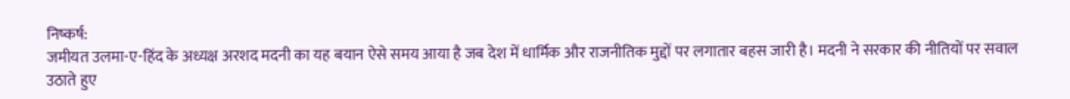निष्कर्ष:
जमीयत उलमा-ए-हिंद के अध्यक्ष अरशद मदनी का यह बयान ऐसे समय आया है जब देश में धार्मिक और राजनीतिक मुद्दों पर लगातार बहस जारी है। मदनी ने सरकार की नीतियों पर सवाल उठाते हुए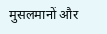मुसलमानों और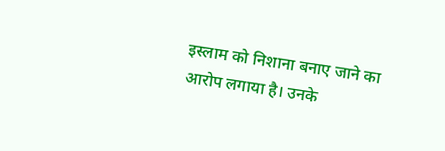इस्लाम को निशाना बनाए जाने का आरोप लगाया है। उनके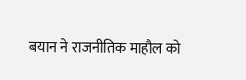बयान ने राजनीतिक माहौल को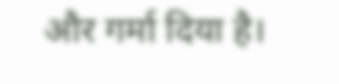और गर्मा दिया है।